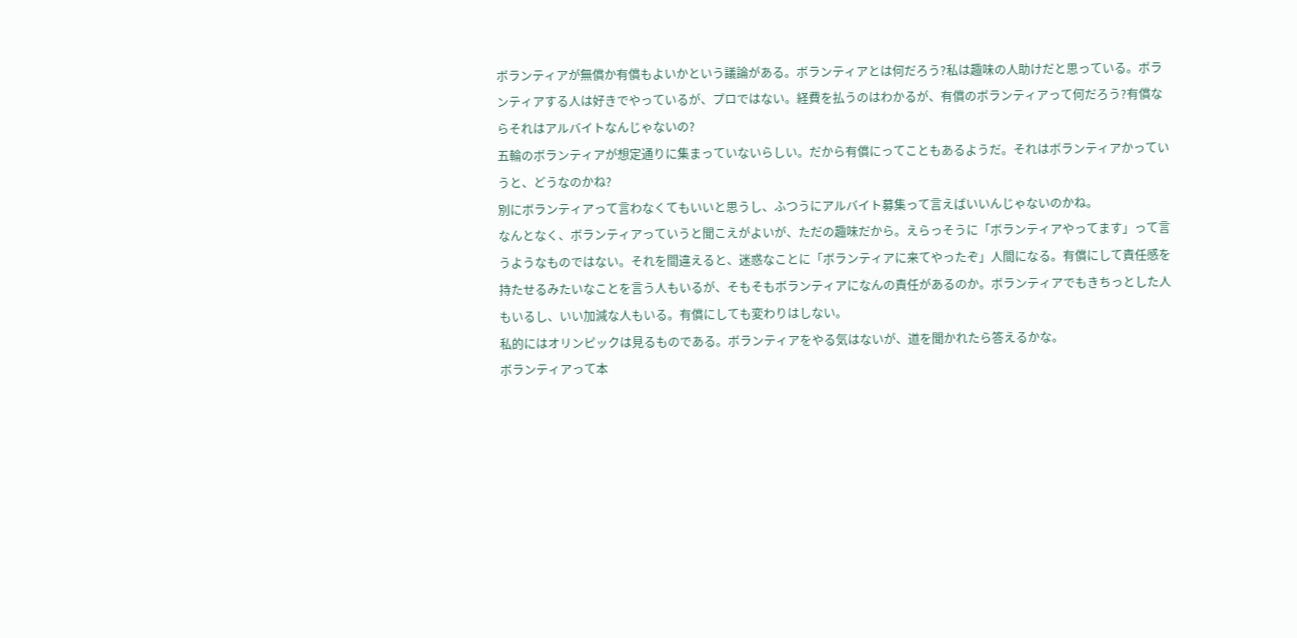ボランティアが無償か有償もよいかという議論がある。ボランティアとは何だろう?私は趣味の人助けだと思っている。ボランティアする人は好きでやっているが、プロではない。経費を払うのはわかるが、有償のボランティアって何だろう?有償ならそれはアルバイトなんじゃないの?
五輪のボランティアが想定通りに集まっていないらしい。だから有償にってこともあるようだ。それはボランティアかっていうと、どうなのかね?
別にボランティアって言わなくてもいいと思うし、ふつうにアルバイト募集って言えばいいんじゃないのかね。
なんとなく、ボランティアっていうと聞こえがよいが、ただの趣味だから。えらっそうに「ボランティアやってます」って言うようなものではない。それを間違えると、迷惑なことに「ボランティアに来てやったぞ」人間になる。有償にして責任感を持たせるみたいなことを言う人もいるが、そもそもボランティアになんの責任があるのか。ボランティアでもきちっとした人もいるし、いい加減な人もいる。有償にしても変わりはしない。
私的にはオリンピックは見るものである。ボランティアをやる気はないが、道を聞かれたら答えるかな。
ボランティアって本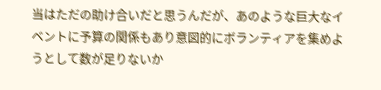当はただの助け合いだと思うんだが、あのような巨大なイベントに予算の関係もあり意図的にボランティアを集めようとして数が足りないか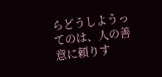らどうしようってのは、人の善意に頼りす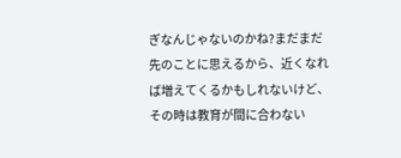ぎなんじゃないのかね?まだまだ先のことに思えるから、近くなれば増えてくるかもしれないけど、その時は教育が間に合わない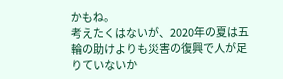かもね。
考えたくはないが、2020年の夏は五輪の助けよりも災害の復興で人が足りていないか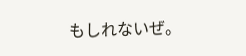もしれないぜ。